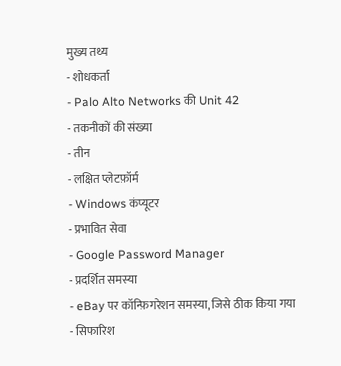मुख्य तथ्य
- शोधकर्ता
- Palo Alto Networks की Unit 42
- तकनीकों की संख्या
- तीन
- लक्षित प्लेटफ़ॉर्म
- Windows कंप्यूटर
- प्रभावित सेवा
- Google Password Manager
- प्रदर्शित समस्या
- eBay पर कॉन्फ़िगरेशन समस्या, जिसे ठीक किया गया
- सिफारिश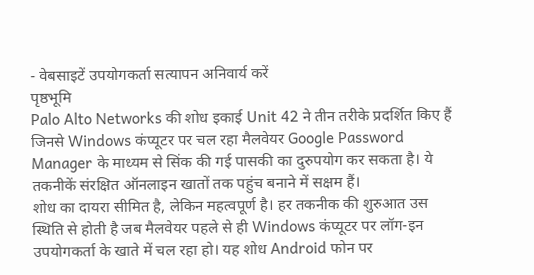- वेबसाइटें उपयोगकर्ता सत्यापन अनिवार्य करें
पृष्ठभूमि
Palo Alto Networks की शोध इकाई Unit 42 ने तीन तरीके प्रदर्शित किए हैं जिनसे Windows कंप्यूटर पर चल रहा मैलवेयर Google Password Manager के माध्यम से सिंक की गई पासकी का दुरुपयोग कर सकता है। ये तकनीकें संरक्षित ऑनलाइन खातों तक पहुंच बनाने में सक्षम हैं।
शोध का दायरा सीमित है, लेकिन महत्वपूर्ण है। हर तकनीक की शुरुआत उस स्थिति से होती है जब मैलवेयर पहले से ही Windows कंप्यूटर पर लॉग-इन उपयोगकर्ता के खाते में चल रहा हो। यह शोध Android फोन पर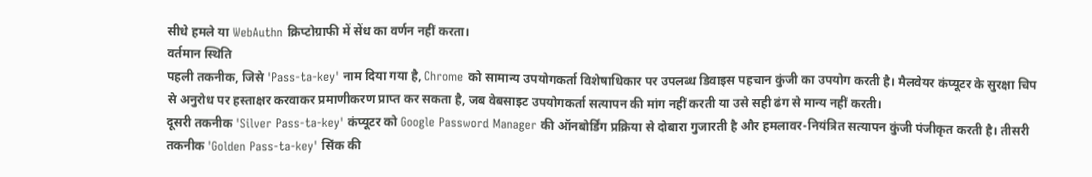सीधे हमले या WebAuthn क्रिप्टोग्राफी में सेंध का वर्णन नहीं करता।
वर्तमान स्थिति
पहली तकनीक, जिसे 'Pass-ta-key' नाम दिया गया है, Chrome को सामान्य उपयोगकर्ता विशेषाधिकार पर उपलब्ध डिवाइस पहचान कुंजी का उपयोग करती है। मैलवेयर कंप्यूटर के सुरक्षा चिप से अनुरोध पर हस्ताक्षर करवाकर प्रमाणीकरण प्राप्त कर सकता है, जब वेबसाइट उपयोगकर्ता सत्यापन की मांग नहीं करती या उसे सही ढंग से मान्य नहीं करती।
दूसरी तकनीक 'Silver Pass-ta-key' कंप्यूटर को Google Password Manager की ऑनबोर्डिंग प्रक्रिया से दोबारा गुजारती है और हमलावर-नियंत्रित सत्यापन कुंजी पंजीकृत करती है। तीसरी तकनीक 'Golden Pass-ta-key' सिंक की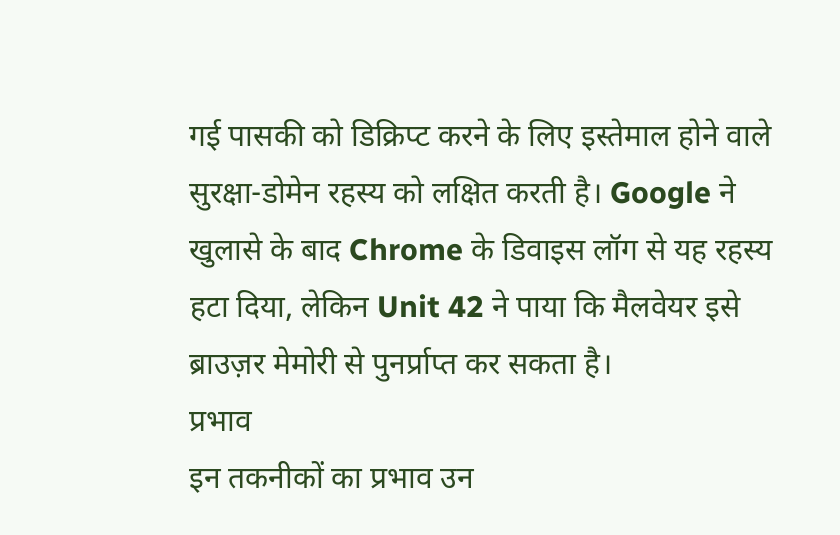गई पासकी को डिक्रिप्ट करने के लिए इस्तेमाल होने वाले सुरक्षा-डोमेन रहस्य को लक्षित करती है। Google ने खुलासे के बाद Chrome के डिवाइस लॉग से यह रहस्य हटा दिया, लेकिन Unit 42 ने पाया कि मैलवेयर इसे ब्राउज़र मेमोरी से पुनर्प्राप्त कर सकता है।
प्रभाव
इन तकनीकों का प्रभाव उन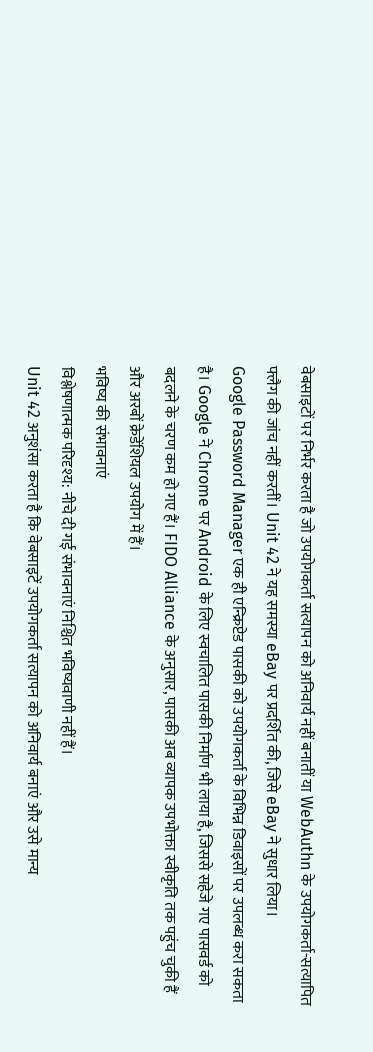वेबसाइटों पर निर्भर करता है जो उपयोगकर्ता सत्यापन को अनिवार्य नहीं बनातीं या WebAuthn के उपयोगकर्ता-सत्यापित फ्लैग की जांच नहीं करतीं। Unit 42 ने यह समस्या eBay पर प्रदर्शित की, जिसे eBay ने सुधार लिया।
Google Password Manager एक ही एन्क्रिप्टेड पासकी को उपयोगकर्ता के विभिन्न डिवाइसों पर उपलब्ध करा सकता है। Google ने Chrome पर Android के लिए स्वचालित पासकी निर्माण भी लाया है, जिससे सहेजे गए पासवर्ड को बदलने के चरण कम हो गए हैं। FIDO Alliance के अनुसार, पासकी अब व्यापक उपभोक्ता स्वीकृति तक पहुंच चुकी हैं और अरबों क्रेडेंशियल उपयोग में हैं।
भविष्य की संभावनाएं
विश्लेषणात्मक परिदृश्य: नीचे दी गई संभावनाएं निश्चित भविष्यवाणी नहीं हैं।
Unit 42 अनुशंसा करता है कि वेबसाइटें उपयोगकर्ता सत्यापन को अनिवार्य बनाएं और उसे मान्य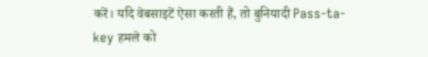करें। यदि वेबसाइटें ऐसा करती हैं, तो बुनियादी Pass-ta-key हमले को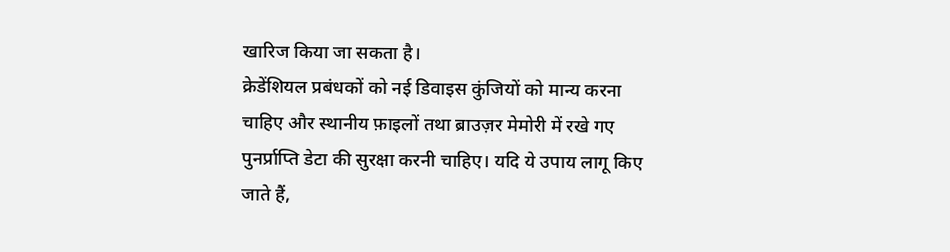खारिज किया जा सकता है।
क्रेडेंशियल प्रबंधकों को नई डिवाइस कुंजियों को मान्य करना चाहिए और स्थानीय फ़ाइलों तथा ब्राउज़र मेमोरी में रखे गए पुनर्प्राप्ति डेटा की सुरक्षा करनी चाहिए। यदि ये उपाय लागू किए जाते हैं,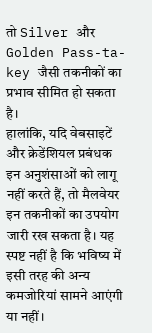तो Silver और Golden Pass-ta-key जैसी तकनीकों का प्रभाव सीमित हो सकता है।
हालांकि, यदि वेबसाइटें और क्रेडेंशियल प्रबंधक इन अनुशंसाओं को लागू नहीं करते हैं, तो मैलवेयर इन तकनीकों का उपयोग जारी रख सकता है। यह स्पष्ट नहीं है कि भविष्य में इसी तरह की अन्य कमजोरियां सामने आएंगी या नहीं।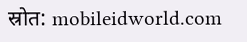स्रोत: mobileidworld.com